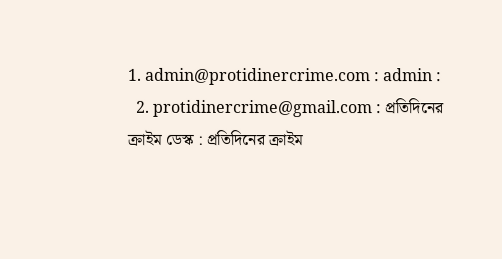1. admin@protidinercrime.com : admin :
  2. protidinercrime@gmail.com : প্রতিদিনের ক্রাইম ডেস্ক : প্রতিদিনের ক্রাইম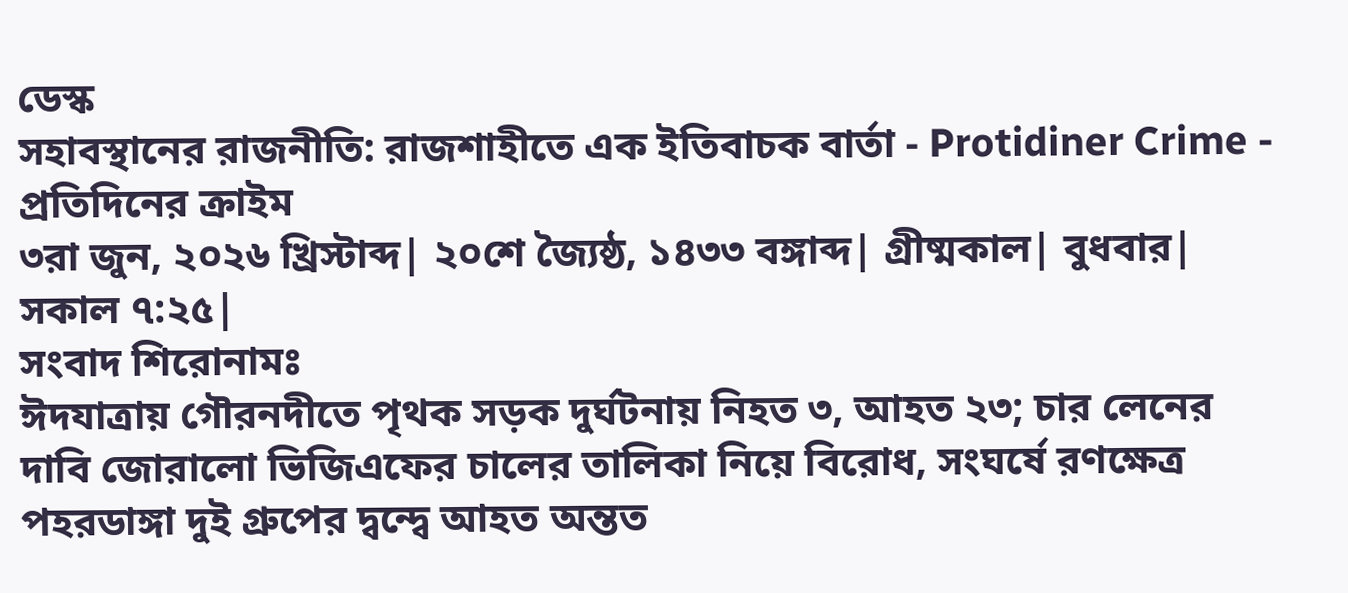ডেস্ক
সহাবস্থানের রাজনীতি: রাজশাহীতে এক ইতিবাচক বার্তা - Protidiner Crime - প্রতিদিনের ক্রাইম
৩রা জুন, ২০২৬ খ্রিস্টাব্দ| ২০শে জ্যৈষ্ঠ, ১৪৩৩ বঙ্গাব্দ| গ্রীষ্মকাল| বুধবার| সকাল ৭:২৫|
সংবাদ শিরোনামঃ
ঈদযাত্রায় গৌরনদীতে পৃথক সড়ক দুর্ঘটনায় নিহত ৩, আহত ২৩; চার লেনের দাবি জোরালো ভিজিএফের চালের তালিকা নিয়ে বিরোধ, সংঘর্ষে রণক্ষেত্র পহরডাঙ্গা দুই গ্রুপের দ্বন্দ্বে আহত অন্তত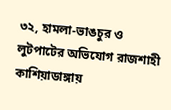৩২, হামলা-ভাঙচুর ও লুটপাটের অভিযোগ রাজশাহী কাশিয়াডাঙ্গায়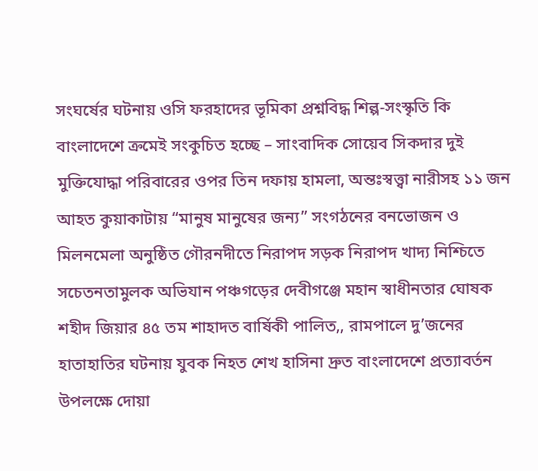সংঘর্ষের ঘটনায় ওসি ফরহাদের ভূমিকা প্রশ্নবিদ্ধ শিল্প-সংস্কৃতি কি বাংলাদেশে ক্রমেই সংকুচিত হচ্ছে – সাংবাদিক সোয়েব সিকদার দুই মুক্তিযোদ্ধা পরিবারের ওপর তিন দফায় হামলা, অন্তঃস্বত্ত্বা নারীসহ ১১ জন আহত কুয়াকাটায় “মানুষ মানুষের জন্য” সংগঠনের বনভোজন ও মিলনমেলা অনুষ্ঠিত গৌরনদীতে নিরাপদ সড়ক নিরাপদ খাদ্য নিশ্চিতে সচেতনতামুলক অভিযান পঞ্চগড়ের দেবীগঞ্জে মহান স্বাধীনতার ঘোষক শহীদ জিয়ার ৪৫ তম শাহাদত বার্ষিকী পালিত,, রামপালে দু’জনের হাতাহাতির ঘটনায় যুবক নিহত শেখ হাসিনা দ্রুত বাংলাদেশে প্রত্যাবর্তন উপলক্ষে দোয়া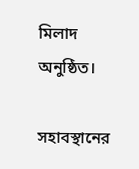মিলাদ অনুষ্ঠিত।

সহাবস্থানের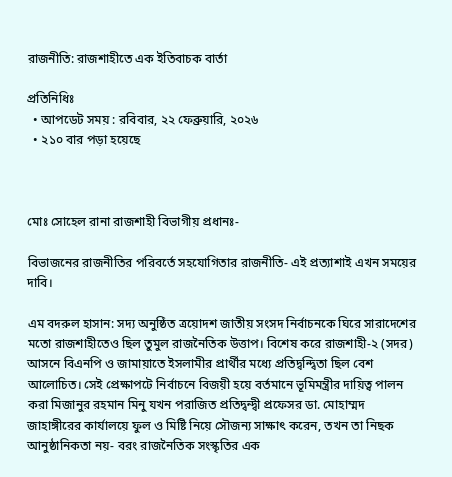রাজনীতি: রাজশাহীতে এক ইতিবাচক বার্তা

প্রতিনিধিঃ
  • আপডেট সময় : রবিবার, ২২ ফেব্রুয়ারি, ২০২৬
  • ২১০ বার পড়া হয়েছে



মোঃ সোহেল রানা রাজশাহী বিভাগীয় প্রধানঃ-

বিভাজনের রাজনীতির পরিবর্তে সহযোগিতার রাজনীতি- এই প্রত্যাশাই এখন সময়ের দাবি।

এম বদরুল হাসান: সদ্য অনুষ্ঠিত ত্রয়োদশ জাতীয় সংসদ নির্বাচনকে ঘিরে সারাদেশের মতো রাজশাহীতেও ছিল তুমুল রাজনৈতিক উত্তাপ। বিশেষ করে রাজশাহী-২ (সদর) আসনে বিএনপি ও জামায়াতে ইসলামীর প্রার্থীর মধ্যে প্রতিদ্বন্দ্বিতা ছিল বেশ আলোচিত। সেই প্রেক্ষাপটে নির্বাচনে বিজয়ী হয়ে বর্তমানে ভূমিমন্ত্রীর দায়িত্ব পালন করা মিজানুর রহমান মিনু যখন পরাজিত প্রতিদ্বন্দ্বী প্রফেসর ডা. মোহাম্মদ জাহাঙ্গীরের কার্যালয়ে ফুল ও মিষ্টি নিয়ে সৌজন্য সাক্ষাৎ করেন, তখন তা নিছক আনুষ্ঠানিকতা নয়- বরং রাজনৈতিক সংস্কৃতির এক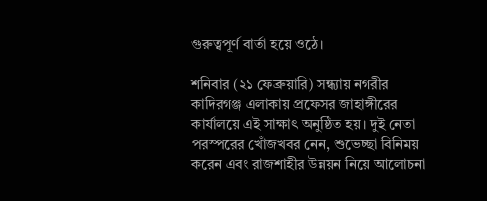গুরুত্বপূর্ণ বার্তা হয়ে ওঠে।

শনিবার (২১ ফেব্রুয়ারি) সন্ধ্যায় নগরীর কাদিরগঞ্জ এলাকায় প্রফেসর জাহাঙ্গীরের কার্যালয়ে এই সাক্ষাৎ অনুষ্ঠিত হয়। দুই নেতা পরস্পরের খোঁজখবর নেন, শুভেচ্ছা বিনিময় করেন এবং রাজশাহীর উন্নয়ন নিয়ে আলোচনা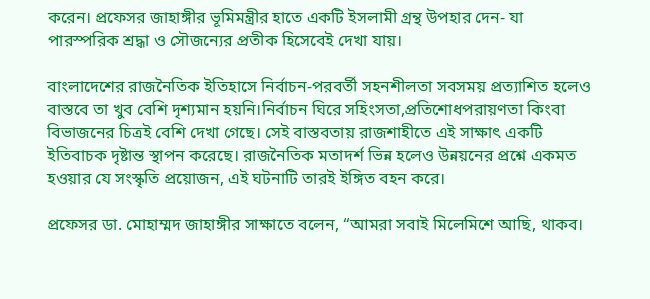করেন। প্রফেসর জাহাঙ্গীর ভূমিমন্ত্রীর হাতে একটি ইসলামী গ্রন্থ উপহার দেন- যা পারস্পরিক শ্রদ্ধা ও সৌজন্যের প্রতীক হিসেবেই দেখা যায়।

বাংলাদেশের রাজনৈতিক ইতিহাসে নির্বাচন-পরবর্তী সহনশীলতা সবসময় প্রত্যাশিত হলেও বাস্তবে তা খুব বেশি দৃশ্যমান হয়নি।নির্বাচন ঘিরে সহিংসতা,প্রতিশোধপরায়ণতা কিংবা বিভাজনের চিত্রই বেশি দেখা গেছে। সেই বাস্তবতায় রাজশাহীতে এই সাক্ষাৎ একটি ইতিবাচক দৃষ্টান্ত স্থাপন করেছে। রাজনৈতিক মতাদর্শ ভিন্ন হলেও উন্নয়নের প্রশ্নে একমত হওয়ার যে সংস্কৃতি প্রয়োজন, এই ঘটনাটি তারই ইঙ্গিত বহন করে।

প্রফেসর ডা. মোহাম্মদ জাহাঙ্গীর সাক্ষাতে বলেন, “আমরা সবাই মিলেমিশে আছি, থাকব।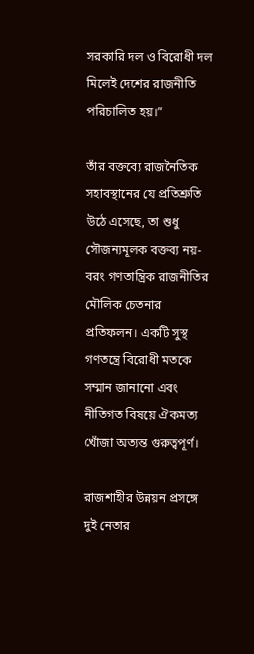সরকারি দল ও বিরোধী দল মিলেই দেশের রাজনীতি পরিচালিত হয়।”

তাঁর বক্তব্যে রাজনৈতিক সহাবস্থানের যে প্রতিশ্রুতি উঠে এসেছে, তা শুধু সৌজন্যমূলক বক্তব্য নয়- বরং গণতান্ত্রিক রাজনীতির মৌলিক চেতনার প্রতিফলন। একটি সুস্থ গণতন্ত্রে বিরোধী মতকে সম্মান জানানো এবং নীতিগত বিষয়ে ঐকমত্য খোঁজা অত্যন্ত গুরুত্বপূর্ণ।

রাজশাহীর উন্নয়ন প্রসঙ্গে দুই নেতার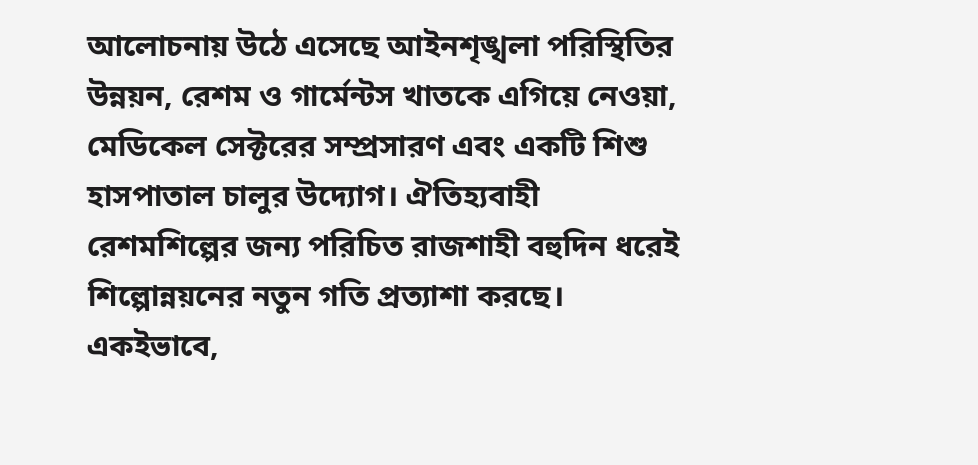আলোচনায় উঠে এসেছে আইনশৃঙ্খলা পরিস্থিতির উন্নয়ন, রেশম ও গার্মেন্টস খাতকে এগিয়ে নেওয়া, মেডিকেল সেক্টরের সম্প্রসারণ এবং একটি শিশু হাসপাতাল চালুর উদ্যোগ। ঐতিহ্যবাহী রেশমশিল্পের জন্য পরিচিত রাজশাহী বহুদিন ধরেই শিল্পোন্নয়নের নতুন গতি প্রত্যাশা করছে। একইভাবে,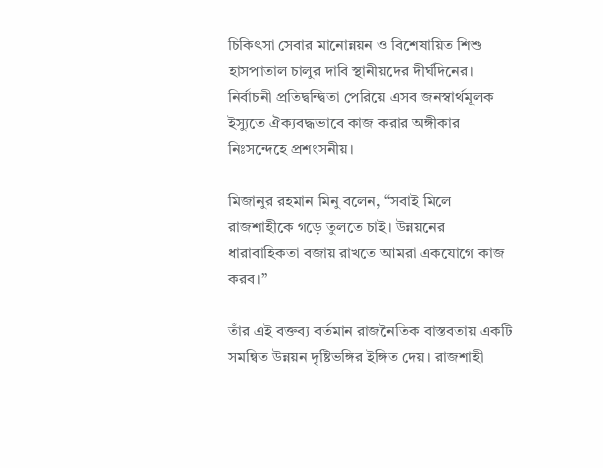চিকিৎসা সেবার মানোন্নয়ন ও বিশেষায়িত শিশু হাসপাতাল চালুর দাবি স্থানীয়দের দীর্ঘদিনের। নির্বাচনী প্রতিদ্বন্দ্বিতা পেরিয়ে এসব জনস্বার্থমূলক ইস্যুতে ঐক্যবদ্ধভাবে কাজ করার অঙ্গীকার নিঃসন্দেহে প্রশংসনীয়।

মিজানুর রহমান মিনু বলেন, “সবাই মিলে রাজশাহীকে গড়ে তুলতে চাই। উন্নয়নের ধারাবাহিকতা বজায় রাখতে আমরা একযোগে কাজ করব।”

তাঁর এই বক্তব্য বর্তমান রাজনৈতিক বাস্তবতায় একটি সমন্বিত উন্নয়ন দৃষ্টিভঙ্গির ইঙ্গিত দেয়। রাজশাহী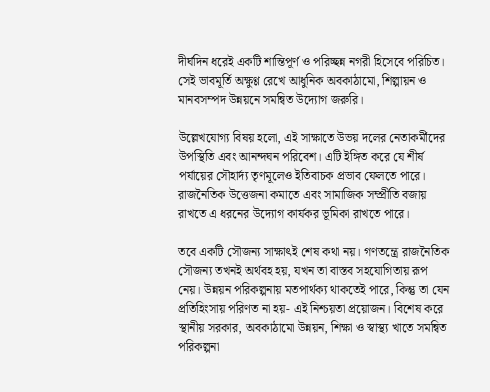দীর্ঘদিন ধরেই একটি শান্তিপূর্ণ ও পরিচ্ছন্ন নগরী হিসেবে পরিচিত। সেই ভাবমূর্তি অক্ষুণ্ণ রেখে আধুনিক অবকাঠামো, শিল্পায়ন ও মানবসম্পদ উন্নয়নে সমন্বিত উদ্যোগ জরুরি।

উল্লেখযোগ্য বিষয় হলো, এই সাক্ষাতে উভয় দলের নেতাকর্মীদের উপস্থিতি এবং আনন্দঘন পরিবেশ। এটি ইঙ্গিত করে যে শীর্ষ পর্যায়ের সৌহার্দ্য তৃণমূলেও ইতিবাচক প্রভাব ফেলতে পারে। রাজনৈতিক উত্তেজনা কমাতে এবং সামাজিক সম্প্রীতি বজায় রাখতে এ ধরনের উদ্যোগ কার্যকর ভূমিকা রাখতে পারে।

তবে একটি সৌজন্য সাক্ষাৎই শেষ কথা নয়। গণতন্ত্রে রাজনৈতিক সৌজন্য তখনই অর্থবহ হয়, যখন তা বাস্তব সহযোগিতায় রূপ নেয়। উন্নয়ন পরিকল্পনায় মতপার্থক্য থাকতেই পারে, কিন্তু তা যেন প্রতিহিংসায় পরিণত না হয়- এই নিশ্চয়তা প্রয়োজন। বিশেষ করে স্থানীয় সরকার, অবকাঠামো উন্নয়ন, শিক্ষা ও স্বাস্থ্য খাতে সমন্বিত পরিকল্পনা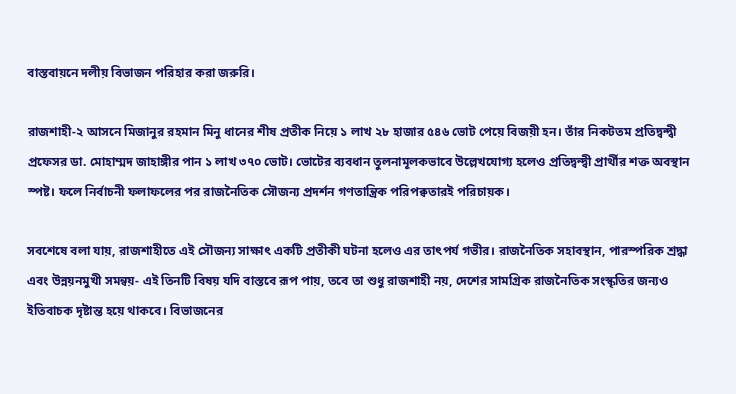বাস্তবায়নে দলীয় বিভাজন পরিহার করা জরুরি।

রাজশাহী-২ আসনে মিজানুর রহমান মিনু ধানের শীষ প্রতীক নিয়ে ১ লাখ ২৮ হাজার ৫৪৬ ভোট পেয়ে বিজয়ী হন। তাঁর নিকটতম প্রতিদ্বন্দ্বী প্রফেসর ডা. মোহাম্মদ জাহাঙ্গীর পান ১ লাখ ৩৭০ ভোট। ভোটের ব্যবধান তুলনামূলকভাবে উল্লেখযোগ্য হলেও প্রতিদ্বন্দ্বী প্রার্থীর শক্ত অবস্থান স্পষ্ট। ফলে নির্বাচনী ফলাফলের পর রাজনৈতিক সৌজন্য প্রদর্শন গণতান্ত্রিক পরিপক্বতারই পরিচায়ক।

সবশেষে বলা যায়, রাজশাহীতে এই সৌজন্য সাক্ষাৎ একটি প্রতীকী ঘটনা হলেও এর তাৎপর্য গভীর। রাজনৈতিক সহাবস্থান, পারস্পরিক শ্রদ্ধা এবং উন্নয়নমুখী সমন্বয়- এই তিনটি বিষয় যদি বাস্তবে রূপ পায়, তবে তা শুধু রাজশাহী নয়, দেশের সামগ্রিক রাজনৈতিক সংস্কৃতির জন্যও ইতিবাচক দৃষ্টান্ত হয়ে থাকবে। বিভাজনের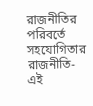রাজনীতির পরিবর্তে সহযোগিতার রাজনীতি- এই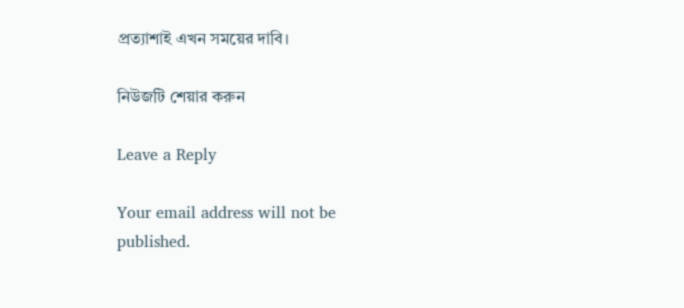প্রত্যাশাই এখন সময়ের দাবি।

নিউজটি শেয়ার করুন

Leave a Reply

Your email address will not be published.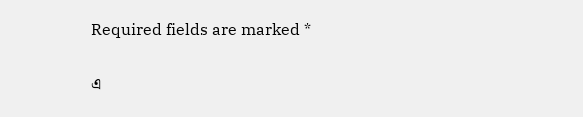Required fields are marked *

এ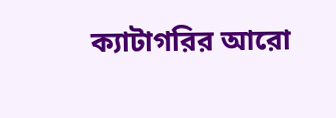ক্যাটাগরির আরো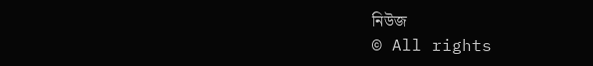নিউজ
© All rights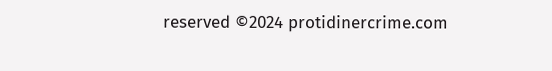reserved ©2024 protidinercrime.com